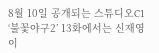8월 10일 공개되는 스튜디오C1 ‘불꽃야구2’ 13화에서는 신재영이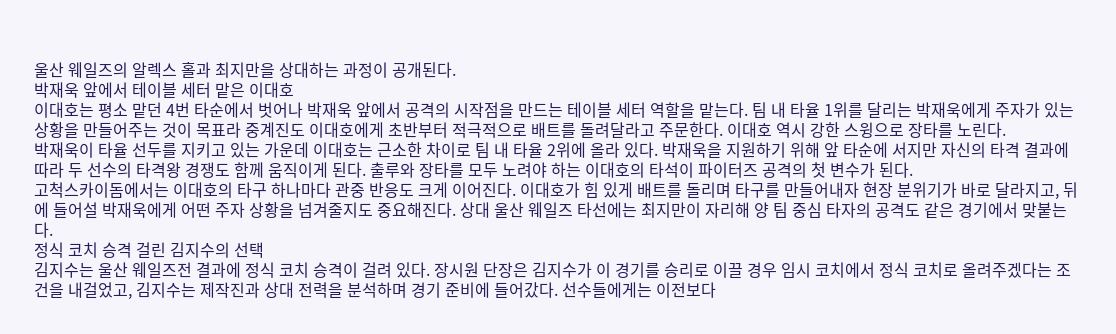울산 웨일즈의 알렉스 홀과 최지만을 상대하는 과정이 공개된다.
박재욱 앞에서 테이블 세터 맡은 이대호
이대호는 평소 맡던 4번 타순에서 벗어나 박재욱 앞에서 공격의 시작점을 만드는 테이블 세터 역할을 맡는다. 팀 내 타율 1위를 달리는 박재욱에게 주자가 있는 상황을 만들어주는 것이 목표라 중계진도 이대호에게 초반부터 적극적으로 배트를 돌려달라고 주문한다. 이대호 역시 강한 스윙으로 장타를 노린다.
박재욱이 타율 선두를 지키고 있는 가운데 이대호는 근소한 차이로 팀 내 타율 2위에 올라 있다. 박재욱을 지원하기 위해 앞 타순에 서지만 자신의 타격 결과에 따라 두 선수의 타격왕 경쟁도 함께 움직이게 된다. 출루와 장타를 모두 노려야 하는 이대호의 타석이 파이터즈 공격의 첫 변수가 된다.
고척스카이돔에서는 이대호의 타구 하나마다 관중 반응도 크게 이어진다. 이대호가 힘 있게 배트를 돌리며 타구를 만들어내자 현장 분위기가 바로 달라지고, 뒤에 들어설 박재욱에게 어떤 주자 상황을 넘겨줄지도 중요해진다. 상대 울산 웨일즈 타선에는 최지만이 자리해 양 팀 중심 타자의 공격도 같은 경기에서 맞붙는다.
정식 코치 승격 걸린 김지수의 선택
김지수는 울산 웨일즈전 결과에 정식 코치 승격이 걸려 있다. 장시원 단장은 김지수가 이 경기를 승리로 이끌 경우 임시 코치에서 정식 코치로 올려주겠다는 조건을 내걸었고, 김지수는 제작진과 상대 전력을 분석하며 경기 준비에 들어갔다. 선수들에게는 이전보다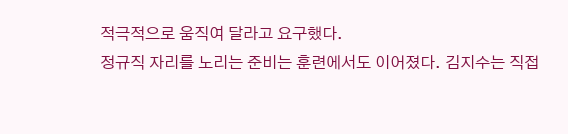적극적으로 움직여 달라고 요구했다.
정규직 자리를 노리는 준비는 훈련에서도 이어졌다. 김지수는 직접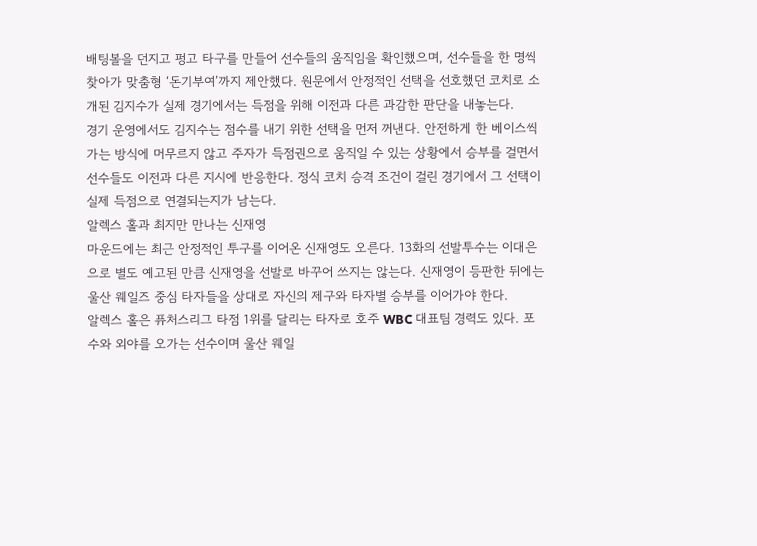배팅볼을 던지고 펑고 타구를 만들어 선수들의 움직임을 확인했으며, 선수들을 한 명씩 찾아가 맞춤형 ‘돈기부여’까지 제안했다. 원문에서 안정적인 선택을 선호했던 코치로 소개된 김지수가 실제 경기에서는 득점을 위해 이전과 다른 과감한 판단을 내놓는다.
경기 운영에서도 김지수는 점수를 내기 위한 선택을 먼저 꺼낸다. 안전하게 한 베이스씩 가는 방식에 머무르지 않고 주자가 득점권으로 움직일 수 있는 상황에서 승부를 걸면서 선수들도 이전과 다른 지시에 반응한다. 정식 코치 승격 조건이 걸린 경기에서 그 선택이 실제 득점으로 연결되는지가 남는다.
알렉스 홀과 최지만 만나는 신재영
마운드에는 최근 안정적인 투구를 이어온 신재영도 오른다. 13화의 선발투수는 이대은으로 별도 예고된 만큼 신재영을 선발로 바꾸어 쓰지는 않는다. 신재영이 등판한 뒤에는 울산 웨일즈 중심 타자들을 상대로 자신의 제구와 타자별 승부를 이어가야 한다.
알렉스 홀은 퓨처스리그 타점 1위를 달리는 타자로 호주 WBC 대표팀 경력도 있다. 포수와 외야를 오가는 선수이며 울산 웨일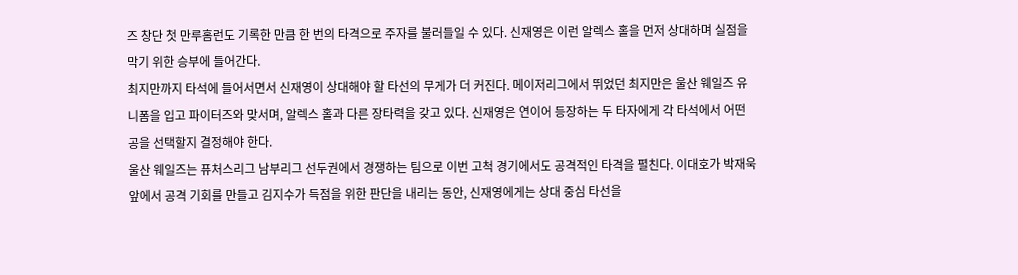즈 창단 첫 만루홈런도 기록한 만큼 한 번의 타격으로 주자를 불러들일 수 있다. 신재영은 이런 알렉스 홀을 먼저 상대하며 실점을 막기 위한 승부에 들어간다.
최지만까지 타석에 들어서면서 신재영이 상대해야 할 타선의 무게가 더 커진다. 메이저리그에서 뛰었던 최지만은 울산 웨일즈 유니폼을 입고 파이터즈와 맞서며, 알렉스 홀과 다른 장타력을 갖고 있다. 신재영은 연이어 등장하는 두 타자에게 각 타석에서 어떤 공을 선택할지 결정해야 한다.
울산 웨일즈는 퓨처스리그 남부리그 선두권에서 경쟁하는 팀으로 이번 고척 경기에서도 공격적인 타격을 펼친다. 이대호가 박재욱 앞에서 공격 기회를 만들고 김지수가 득점을 위한 판단을 내리는 동안, 신재영에게는 상대 중심 타선을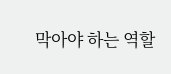막아야 하는 역할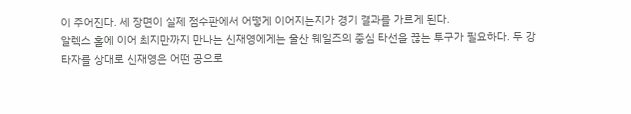이 주어진다. 세 장면이 실제 점수판에서 어떻게 이어지는지가 경기 결과를 가르게 된다.
알렉스 홀에 이어 최지만까지 만나는 신재영에게는 울산 웨일즈의 중심 타선을 끊는 투구가 필요하다. 두 강타자를 상대로 신재영은 어떤 공으로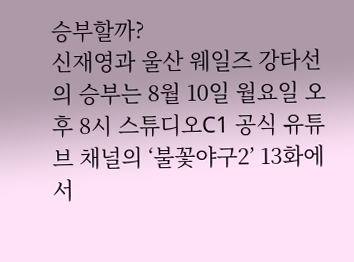승부할까?
신재영과 울산 웨일즈 강타선의 승부는 8월 10일 월요일 오후 8시 스튜디오C1 공식 유튜브 채널의 ‘불꽃야구2’ 13화에서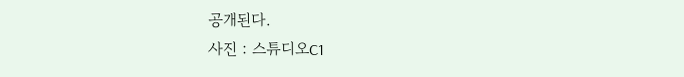공개된다.
사진 : 스튜디오C1